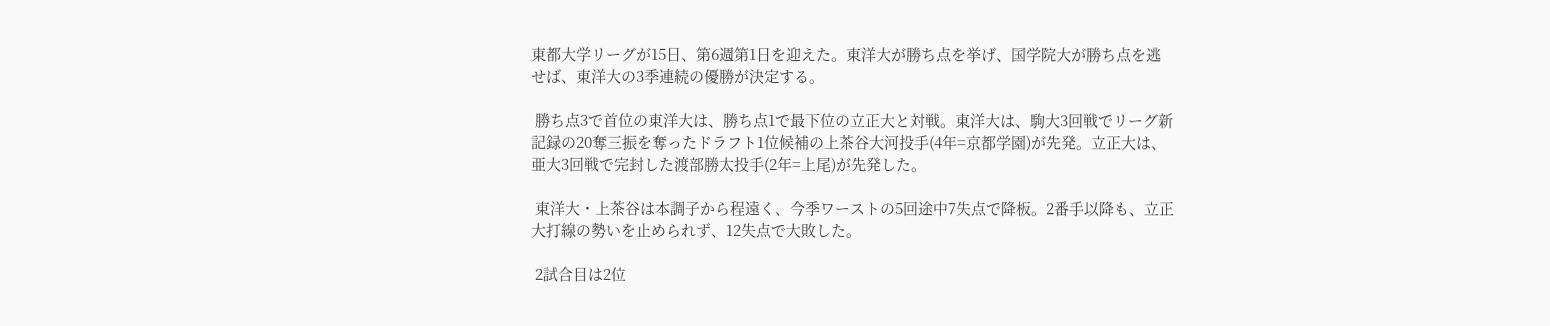東都大学リーグが15日、第6週第1日を迎えた。東洋大が勝ち点を挙げ、国学院大が勝ち点を逃せば、東洋大の3季連続の優勝が決定する。

 勝ち点3で首位の東洋大は、勝ち点1で最下位の立正大と対戦。東洋大は、駒大3回戦でリーグ新記録の20奪三振を奪ったドラフト1位候補の上茶谷大河投手(4年=京都学園)が先発。立正大は、亜大3回戦で完封した渡部勝太投手(2年=上尾)が先発した。

 東洋大・上茶谷は本調子から程遠く、今季ワーストの5回途中7失点で降板。2番手以降も、立正大打線の勢いを止められず、12失点で大敗した。

 2試合目は2位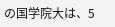の国学院大は、5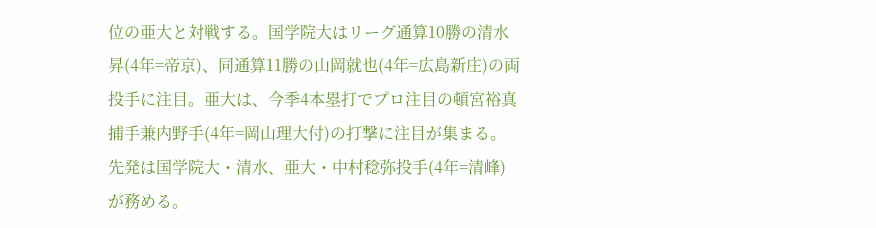位の亜大と対戦する。国学院大はリーグ通算10勝の清水昇(4年=帝京)、同通算11勝の山岡就也(4年=広島新庄)の両投手に注目。亜大は、今季4本塁打でプロ注目の頓宮裕真捕手兼内野手(4年=岡山理大付)の打撃に注目が集まる。先発は国学院大・清水、亜大・中村稔弥投手(4年=清峰)が務める。